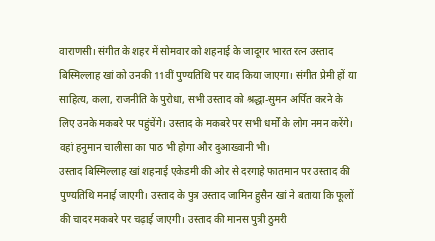वाराणसी। संगीत के शहर में सोमवार को शहनाई के जादूगर भारत रत्न उस्ताद बिस्मिल्लाह खां को उनकी 11वीं पुण्यतिथि पर याद किया जाएगा। संगीत प्रेमी हों या साहित्य, कला, राजनीति के पुरोधा, सभी उस्ताद को श्रद्धा-सुमन अर्पित करने के लिए उनके मकबरे पर पहुंचेंगे। उस्ताद के मकबरे पर सभी धर्मों के लोग नमन करेंगे। वहां हनुमान चालीसा का पाठ भी होगा और दुआख्वानी भी।
उस्ताद बिस्मिल्लाह खां शहनाई एकेडमी की ओर से दरगाहे फातमान पर उस्ताद की पुण्यतिथि मनाई जाएगी। उस्ताद के पुत्र उस्ताद जामिन हुसैन खां ने बताया कि फूलों की चादर मकबरे पर चढ़ाई जाएगी। उस्ताद की मानस पुत्री ठुमरी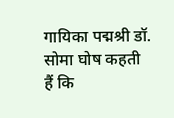गायिका पद्मश्री डॉ. सोमा घोष कहती हैं कि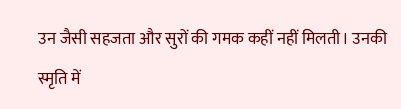उन जैसी सहजता और सुरों की गमक कहीं नहीं मिलती। उनकी स्मृति में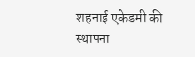शहनाई एकेडमी की स्थापना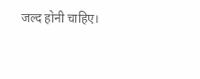जल्द होनी चाहिए।